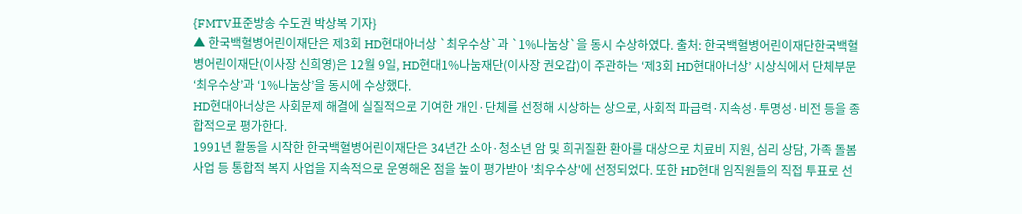{FMTV표준방송 수도권 박상복 기자}
▲ 한국백혈병어린이재단은 제3회 HD현대아너상 `최우수상`과 `1%나눔상`을 동시 수상하였다. 출처: 한국백혈병어린이재단한국백혈병어린이재단(이사장 신희영)은 12월 9일, HD현대1%나눔재단(이사장 권오갑)이 주관하는 ‘제3회 HD현대아너상’ 시상식에서 단체부문 ‘최우수상’과 ‘1%나눔상’을 동시에 수상했다.
HD현대아너상은 사회문제 해결에 실질적으로 기여한 개인·단체를 선정해 시상하는 상으로, 사회적 파급력·지속성·투명성·비전 등을 종합적으로 평가한다.
1991년 활동을 시작한 한국백혈병어린이재단은 34년간 소아·청소년 암 및 희귀질환 환아를 대상으로 치료비 지원, 심리 상담, 가족 돌봄 사업 등 통합적 복지 사업을 지속적으로 운영해온 점을 높이 평가받아 '최우수상'에 선정되었다. 또한 HD현대 임직원들의 직접 투표로 선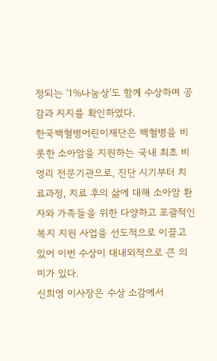정되는 ‘1%나눔상’도 함께 수상하며 공감과 지지를 확인하였다.
한국백혈병어린이재단은 백혈병을 비롯한 소아암을 지원하는 국내 최초 비영리 전문기관으로, 진단 시기부터 치료과정, 치료 후의 삶에 대해 소아암 환자와 가족들을 위한 다양하고 포괄적인 복지 지원 사업을 선도적으로 이끌고 있어 이번 수상이 대내외적으로 큰 의미가 있다.
신희영 이사장은 수상 소감에서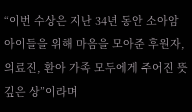“이번 수상은 지난 34년 동안 소아암 아이들을 위해 마음을 모아준 후원자, 의료진, 환아 가족 모두에게 주어진 뜻깊은 상”이라며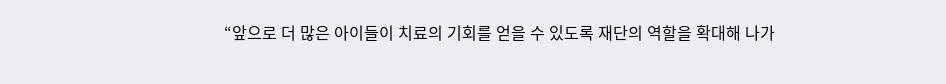“앞으로 더 많은 아이들이 치료의 기회를 얻을 수 있도록 재단의 역할을 확대해 나가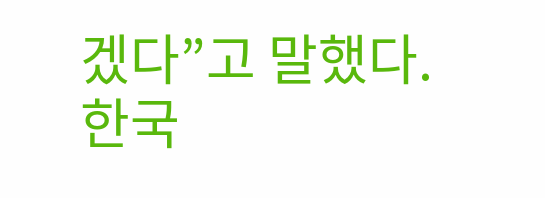겠다”고 말했다.
한국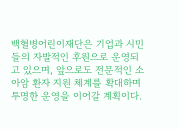백혈병어린이재단은 기업과 시민들의 자발적인 후원으로 운영되고 있으며, 앞으로도 전문적인 소아암 환자 지원 체계를 확대하며 투명한 운영을 이어갈 계획이다.